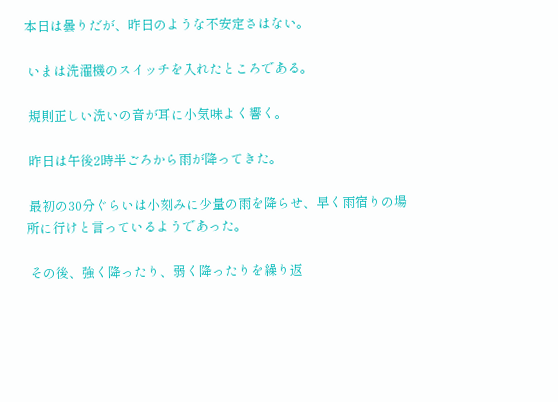本日は曇りだが、昨日のような不安定さはない。

 いまは洗濯機のスイッチを入れたところである。

 規則正しい洗いの音が耳に小気味よく響く。

 昨日は午後2時半ごろから雨が降ってきた。

 最初の30分ぐらいは小刻みに少量の雨を降らせ、早く雨宿りの場所に行けと言っているようであった。

 その後、強く降ったり、弱く降ったりを繰り返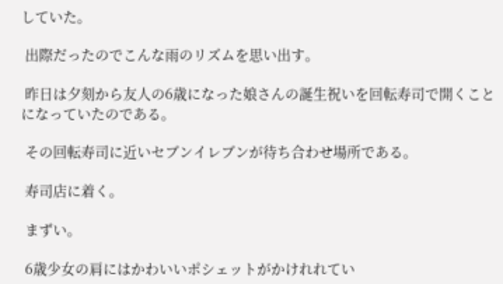していた。

 出際だったのでこんな雨のリズムを思い出す。

 昨日は夕刻から友人の6歳になった娘さんの誕生祝いを回転寿司で開くことになっていたのである。

 その回転寿司に近いセブンイレブンが待ち合わせ場所である。

 寿司店に着く。

 まずい。

 6歳少女の肩にはかわいいポシェットがかけれれてい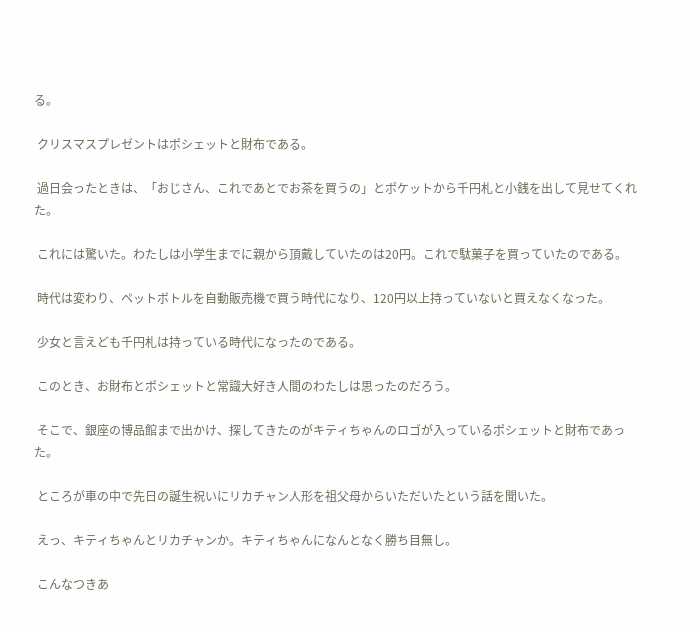る。

 クリスマスプレゼントはポシェットと財布である。

 過日会ったときは、「おじさん、これであとでお茶を買うの」とポケットから千円札と小銭を出して見せてくれた。

 これには驚いた。わたしは小学生までに親から頂戴していたのは20円。これで駄菓子を買っていたのである。

 時代は変わり、ペットボトルを自動販売機で買う時代になり、120円以上持っていないと買えなくなった。

 少女と言えども千円札は持っている時代になったのである。

 このとき、お財布とポシェットと常識大好き人間のわたしは思ったのだろう。

 そこで、銀座の博品館まで出かけ、探してきたのがキティちゃんのロゴが入っているポシェットと財布であった。

 ところが車の中で先日の誕生祝いにリカチャン人形を祖父母からいただいたという話を聞いた。

 えっ、キティちゃんとリカチャンか。キティちゃんになんとなく勝ち目無し。

 こんなつきあ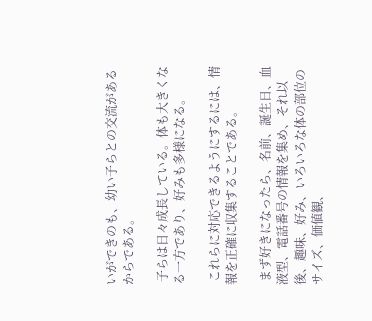いができのも、幼い子らとの交流があるからである。

 子らは日々成長している。体も大きくなる一方であり、好みも多様になる。

 これらに対応できるようにするには、情報を正確に収集することである。

 まず好きになったら、名前、誕生日、血液型、電話番号の情報を集め、それ以後、趣味、好み、いろいろな体の部位のサイズ、価値観、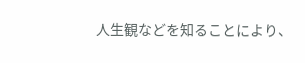人生観などを知ることにより、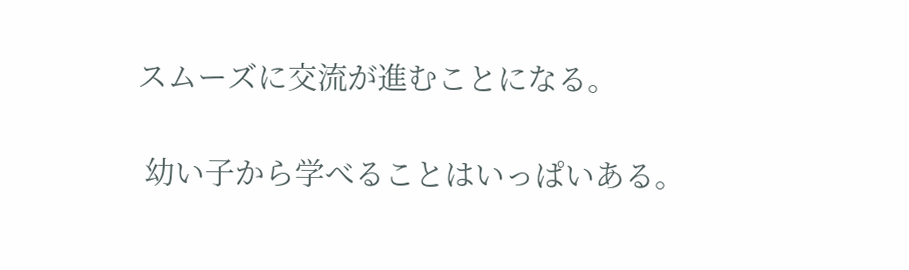スムーズに交流が進むことになる。

 幼い子から学べることはいっぱいある。